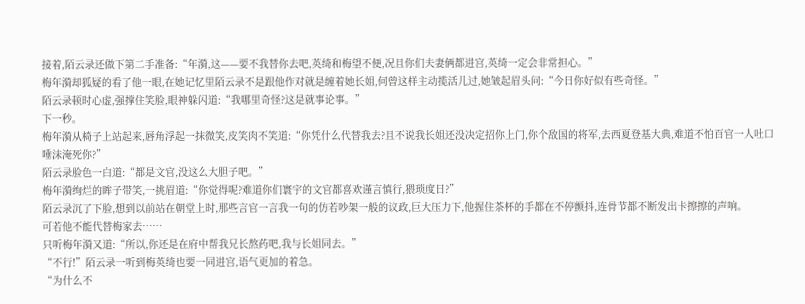接着,陌云录还做下第二手准备:“年漪,这——要不我替你去吧,英绮和梅望不便,况且你们夫妻俩都进宫,英绮一定会非常担心。”
梅年漪却狐疑的看了他一眼,在她记忆里陌云录不是跟他作对就是缠着她长姐,何曾这样主动揽活儿过,她皱起眉头问:“今日你好似有些奇怪。”
陌云录顿时心虚,强撑住笑脸,眼神躲闪道:“我哪里奇怪?这是就事论事。”
下一秒。
梅年漪从椅子上站起来,唇角浮起一抹微笑,皮笑肉不笑道:“你凭什么代替我去?且不说我长姐还没决定招你上门,你个敌国的将军,去西夏登基大典,难道不怕百官一人吐口唾沫淹死你?”
陌云录脸色一白道:“都是文官,没这么大胆子吧。”
梅年漪绚烂的眸子带笑,一挑眉道:“你觉得呢?难道你们寰宇的文官都喜欢谨言慎行,猥琐度日?”
陌云录沉了下脸,想到以前站在朝堂上时,那些言官一言我一句的仿若吵架一般的议政,巨大压力下,他握住茶杯的手都在不停颤抖,连骨节都不断发出卡擦擦的声响。
可若他不能代替梅家去……
只听梅年漪又道:“所以,你还是在府中帮我兄长熬药吧,我与长姐同去。”
“不行!”陌云录一听到梅英绮也要一同进宫,语气更加的着急。
“为什么不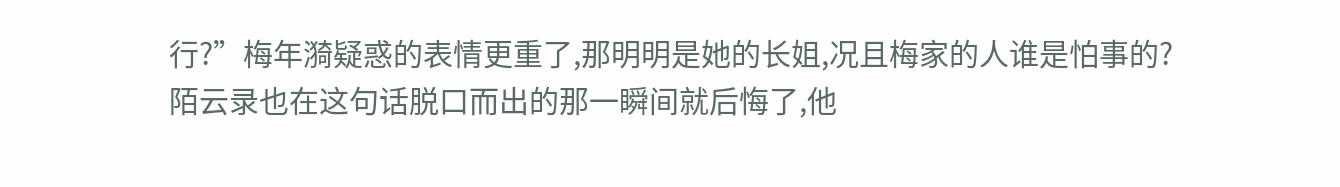行?”梅年漪疑惑的表情更重了,那明明是她的长姐,况且梅家的人谁是怕事的?
陌云录也在这句话脱口而出的那一瞬间就后悔了,他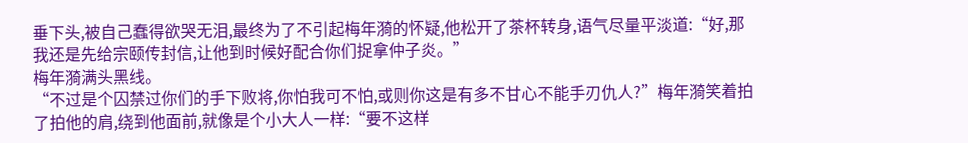垂下头,被自己蠢得欲哭无泪,最终为了不引起梅年漪的怀疑,他松开了茶杯转身,语气尽量平淡道:“好,那我还是先给宗颐传封信,让他到时候好配合你们捉拿仲子炎。”
梅年漪满头黑线。
“不过是个囚禁过你们的手下败将,你怕我可不怕,或则你这是有多不甘心不能手刃仇人?”梅年漪笑着拍了拍他的肩,绕到他面前,就像是个小大人一样:“要不这样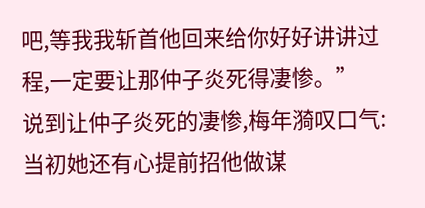吧,等我我斩首他回来给你好好讲讲过程,一定要让那仲子炎死得凄惨。”
说到让仲子炎死的凄惨,梅年漪叹口气:当初她还有心提前招他做谋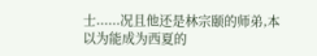士......况且他还是林宗颐的师弟,本以为能成为西夏的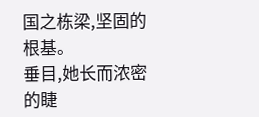国之栋梁,坚固的根基。
垂目,她长而浓密的睫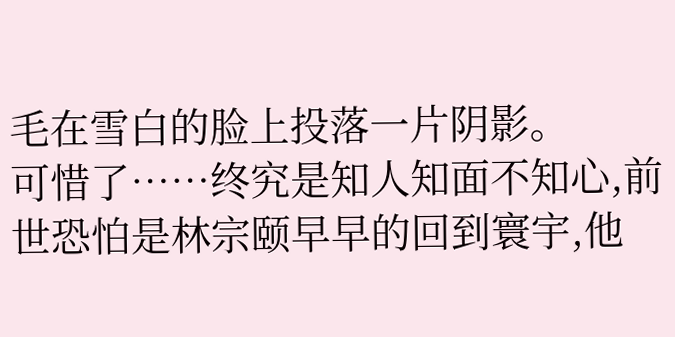毛在雪白的脸上投落一片阴影。
可惜了……终究是知人知面不知心,前世恐怕是林宗颐早早的回到寰宇,他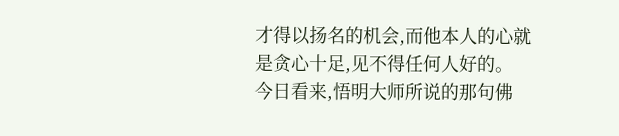才得以扬名的机会,而他本人的心就是贪心十足,见不得任何人好的。
今日看来,悟明大师所说的那句佛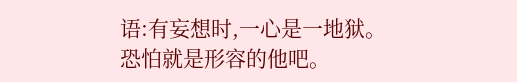语:有妄想时,一心是一地狱。
恐怕就是形容的他吧。